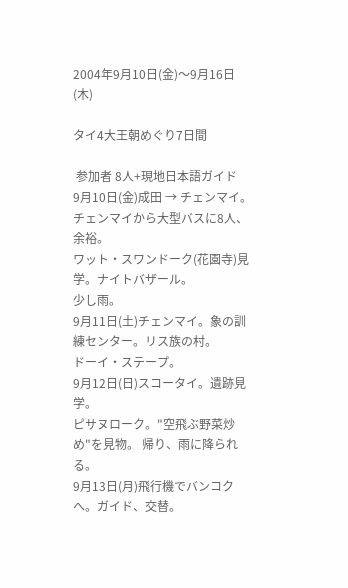2004年9月10日(金)〜9月16日(木)

タイ4大王朝めぐり7日間

 参加者 8人+現地日本語ガイド
9月10日(金)成田 → チェンマイ。チェンマイから大型バスに8人、余裕。
ワット・スワンドーク(花園寺)見学。ナイトバザール。
少し雨。
9月11日(土)チェンマイ。象の訓練センター。リス族の村。
ドーイ・ステープ。
9月12日(日)スコータイ。遺跡見学。
ピサヌローク。"空飛ぶ野菜炒め"を見物。 帰り、雨に降られる。
9月13日(月)飛行機でバンコクへ。ガイド、交替。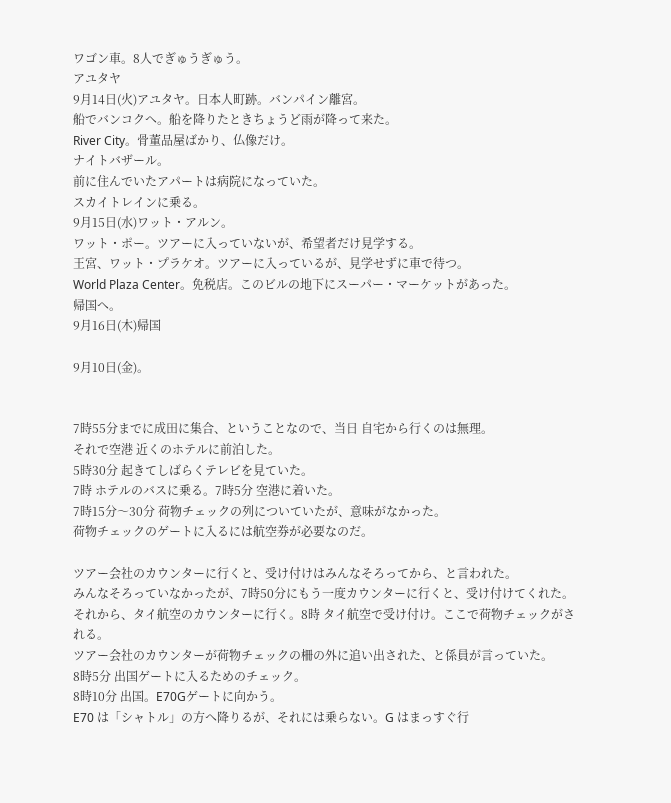ワゴン車。8人でぎゅうぎゅう。
アユタヤ
9月14日(火)アユタヤ。日本人町跡。バンパイン離宮。
船でバンコクへ。船を降りたときちょうど雨が降って来た。
River City。骨董品屋ばかり、仏像だけ。
ナイトバザール。
前に住んでいたアパートは病院になっていた。
スカイトレインに乗る。
9月15日(水)ワット・アルン。
ワット・ポー。ツアーに入っていないが、希望者だけ見学する。
王宮、ワット・プラケオ。ツアーに入っているが、見学せずに車で待つ。
World Plaza Center。免税店。このビルの地下にスーパー・マーケットがあった。
帰国へ。
9月16日(木)帰国

9月10日(金)。


7時55分までに成田に集合、ということなので、当日 自宅から行くのは無理。
それで空港 近くのホテルに前泊した。
5時30分 起きてしばらくテレビを見ていた。
7時 ホテルのバスに乗る。7時5分 空港に着いた。
7時15分〜30分 荷物チェックの列についていたが、意味がなかった。
荷物チェックのゲートに入るには航空券が必要なのだ。

ツアー会社のカウンターに行くと、受け付けはみんなそろってから、と言われた。
みんなそろっていなかったが、7時50分にもう一度カウンターに行くと、受け付けてくれた。
それから、タイ航空のカウンターに行く。8時 タイ航空で受け付け。ここで荷物チェックがされる。
ツアー会社のカウンターが荷物チェックの柵の外に追い出された、と係員が言っていた。
8時5分 出国ゲートに入るためのチェック。
8時10分 出国。E70Gゲートに向かう。
E70 は「シャトル」の方へ降りるが、それには乗らない。G はまっすぐ行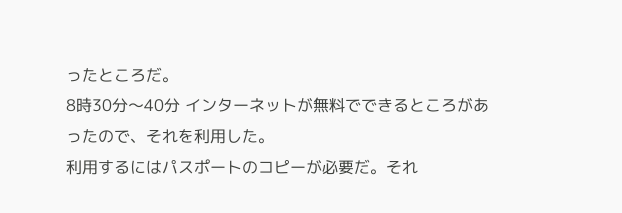ったところだ。
8時30分〜40分 インターネットが無料でできるところがあったので、それを利用した。
利用するにはパスポートのコピーが必要だ。それ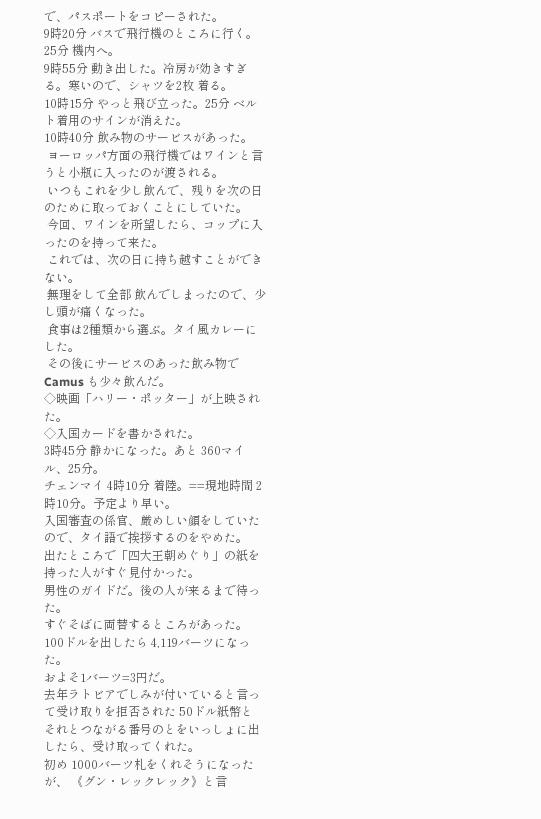で、パスポートをコピーされた。
9時20分 バスで飛行機のところに行く。25分 機内へ。
9時55分 動き出した。冷房が効きすぎる。寒いので、シャツを2枚 着る。
10時15分 やっと飛び立った。25分 ベルト着用のサインが消えた。
10時40分 飲み物のサービスがあった。
 ヨーロッパ方面の飛行機ではワインと言うと小瓶に入ったのが渡される。
 いつもこれを少し飲んで、残りを次の日のために取っておくことにしていた。
 今回、ワインを所望したら、コップに入ったのを持って来た。
 これでは、次の日に持ち越すことができない。
 無理をして全部 飲んでしまったので、少し頭が痛くなった。
 食事は2種類から選ぶ。タイ風カレーにした。
 その後にサービスのあった飲み物で Camus も少々飲んだ。
◇映画「ハリー・ポッター」が上映された。
◇入国カードを書かされた。
3時45分 静かになった。あと 360マイル、25分。
チェンマイ 4時10分 着陸。==現地時間 2時10分。予定より早い。
入国審査の係官、厳めしい顔をしていたので、タイ語で挨拶するのをやめた。
出たところで「四大王朝めぐり」の紙を持った人がすぐ見付かった。
男性のガイドだ。後の人が来るまで待った。
すぐそばに両替するところがあった。100ドルを出したら 4,119バーツになった。
およそ1バーツ=3円だ。
去年ラトビアでしみが付いていると言って受け取りを拒否された 50ドル紙幣と
それとつながる番号のとをいっしょに出したら、受け取ってくれた。
初め 1000バーツ札をくれそうになったが、 《グン・レックレック》と言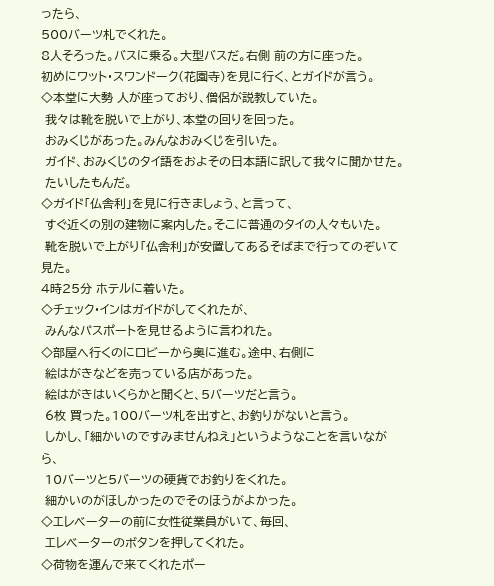ったら、
500バーツ札でくれた。
8人そろった。バスに乗る。大型バスだ。右側 前の方に座った。
初めにワット・スワンドーク(花園寺)を見に行く、とガイドが言う。
◇本堂に大勢 人が座っており、僧侶が説教していた。
 我々は靴を脱いで上がり、本堂の回りを回った。
 おみくじがあった。みんなおみくじを引いた。
 ガイド、おみくじのタイ語をおよその日本語に訳して我々に聞かせた。
 たいしたもんだ。
◇ガイド「仏舎利」を見に行きましょう、と言って、
 すぐ近くの別の建物に案内した。そこに普通のタイの人々もいた。
 靴を脱いで上がり「仏舎利」が安置してあるそばまで行ってのぞいて見た。
4時25分 ホテルに着いた。
◇チェック・インはガイドがしてくれたが、
 みんなパスポートを見せるように言われた。
◇部屋へ行くのにロビーから奥に進む。途中、右側に
 絵はがきなどを売っている店があった。
 絵はがきはいくらかと聞くと、5バーツだと言う。
 6枚 買った。100バーツ札を出すと、お釣りがないと言う。
 しかし、「細かいのですみませんねえ」というようなことを言いながら、
 10バーツと5バーツの硬貨でお釣りをくれた。
 細かいのがほしかったのでそのほうがよかった。
◇エレベーターの前に女性従業員がいて、毎回、
 エレベーターのボタンを押してくれた。
◇荷物を運んで来てくれたポー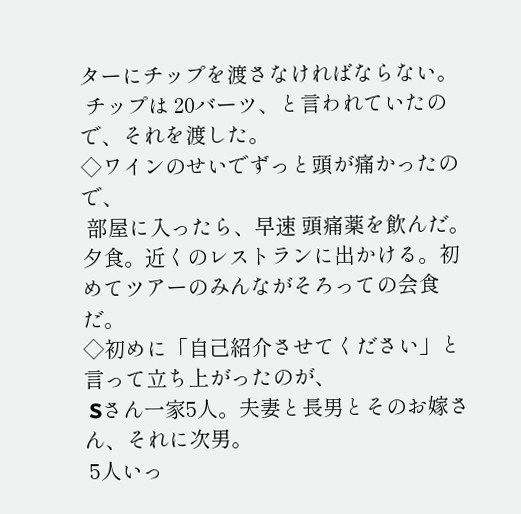ターにチップを渡さなければならない。
 チップは 20バーツ、と言われていたので、それを渡した。
◇ワインのせいでずっと頭が痛かったので、
 部屋に入ったら、早速 頭痛薬を飲んだ。
夕食。近くのレストランに出かける。初めてツアーのみんながそろっての会食だ。
◇初めに「自己紹介させてください」と言って立ち上がったのが、
 Sさん一家5人。夫妻と長男とそのお嫁さん、それに次男。
 5人いっ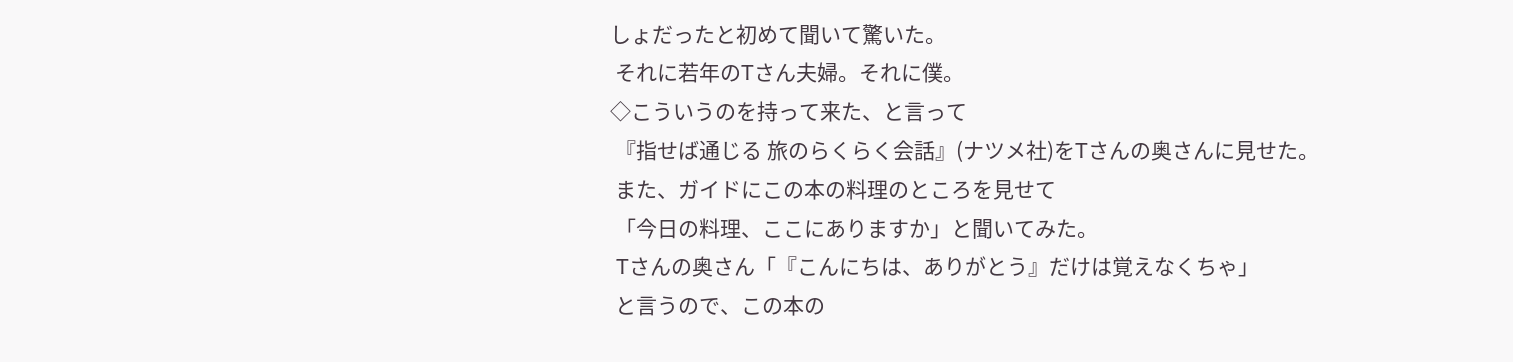しょだったと初めて聞いて驚いた。
 それに若年のTさん夫婦。それに僕。
◇こういうのを持って来た、と言って
 『指せば通じる 旅のらくらく会話』(ナツメ社)をTさんの奥さんに見せた。
 また、ガイドにこの本の料理のところを見せて
 「今日の料理、ここにありますか」と聞いてみた。
 Tさんの奥さん「『こんにちは、ありがとう』だけは覚えなくちゃ」
 と言うので、この本の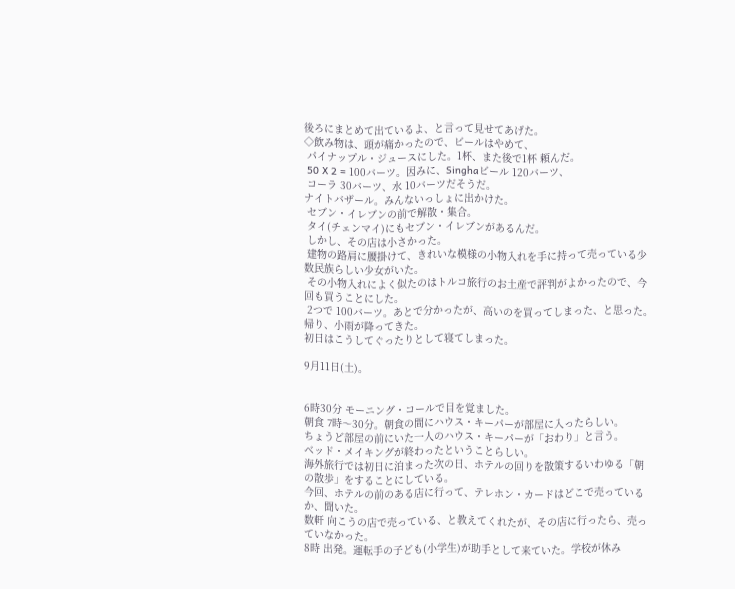後ろにまとめて出ているよ、と言って見せてあげた。
◇飲み物は、頭が痛かったので、ビールはやめて、
 パイナップル・ジュースにした。1杯、また後で1杯 頼んだ。
 50 X 2 = 100バーツ。因みに、Singhaビール 120バーツ、
 コーラ 30バーツ、水 10バーツだそうだ。
ナイトバザール。みんないっしょに出かけた。
 セブン・イレブンの前で解散・集合。
 タイ(チェンマイ)にもセブン・イレブンがあるんだ。
 しかし、その店は小さかった。
 建物の路肩に腰掛けて、きれいな模様の小物入れを手に持って売っている少数民族らしい少女がいた。
 その小物入れによく似たのはトルコ旅行のお土産で評判がよかったので、今回も買うことにした。
 2つで 100バーツ。あとで分かったが、高いのを買ってしまった、と思った。帰り、小雨が降ってきた。
初日はこうしてぐったりとして寝てしまった。

9月11日(土)。


6時30分 モーニング・コールで目を覚ました。
朝食 7時〜30分。朝食の間にハウス・キーパーが部屋に入ったらしい。
ちょうど部屋の前にいた一人のハウス・キーパーが「おわり」と言う。
ベッド・メイキングが終わったということらしい。
海外旅行では初日に泊まった次の日、ホテルの回りを散策するいわゆる「朝の散歩」をすることにしている。
今回、ホテルの前のある店に行って、テレホン・カードはどこで売っているか、聞いた。
数軒 向こうの店で売っている、と教えてくれたが、その店に行ったら、売っていなかった。
8時 出発。運転手の子ども(小学生)が助手として来ていた。学校が休み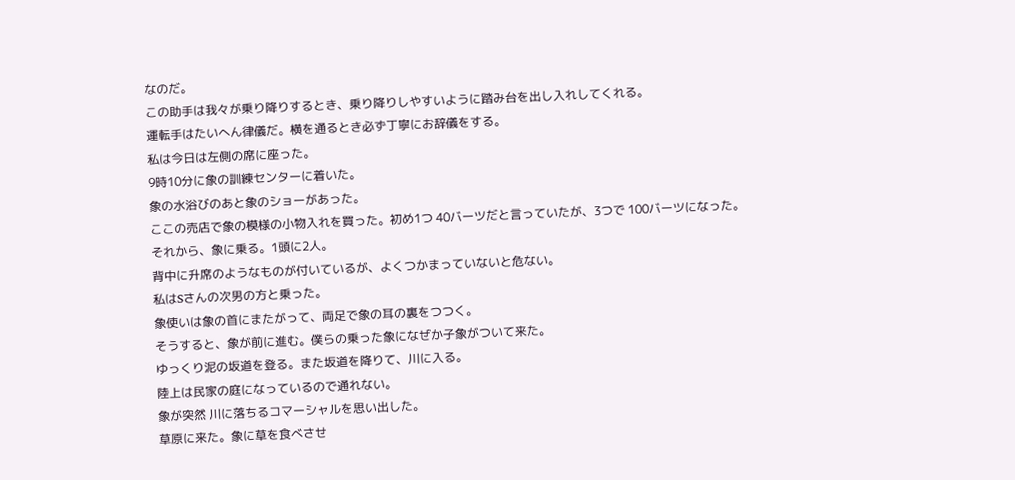なのだ。
この助手は我々が乗り降りするとき、乗り降りしやすいように踏み台を出し入れしてくれる。
運転手はたいへん律儀だ。横を通るとき必ず丁寧にお辞儀をする。
私は今日は左側の席に座った。
9時10分に象の訓練センターに着いた。
象の水浴びのあと象のショーがあった。
ここの売店で象の模様の小物入れを買った。初め1つ 40バーツだと言っていたが、3つで 100バーツになった。
それから、象に乗る。1頭に2人。
背中に升席のようなものが付いているが、よくつかまっていないと危ない。
私はSさんの次男の方と乗った。
象使いは象の首にまたがって、両足で象の耳の裏をつつく。
そうすると、象が前に進む。僕らの乗った象になぜか子象がついて来た。
ゆっくり泥の坂道を登る。また坂道を降りて、川に入る。
陸上は民家の庭になっているので通れない。
象が突然 川に落ちるコマーシャルを思い出した。
草原に来た。象に草を食べさせ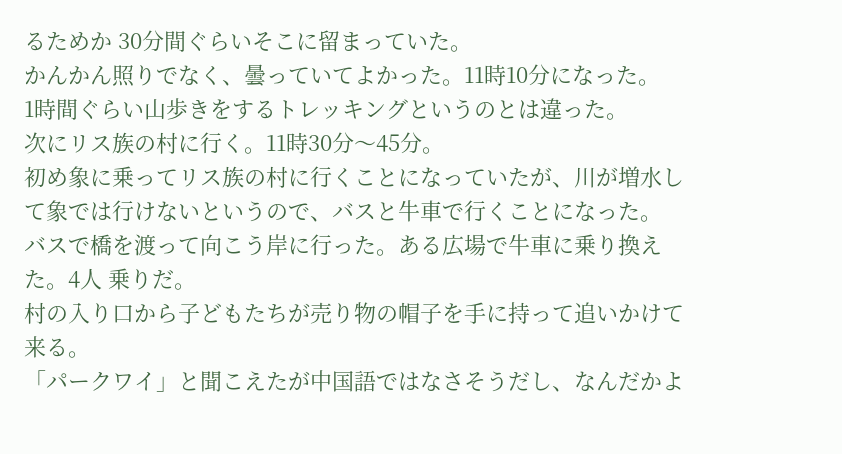るためか 30分間ぐらいそこに留まっていた。
かんかん照りでなく、曇っていてよかった。11時10分になった。
1時間ぐらい山歩きをするトレッキングというのとは違った。
次にリス族の村に行く。11時30分〜45分。
初め象に乗ってリス族の村に行くことになっていたが、川が増水して象では行けないというので、バスと牛車で行くことになった。
バスで橋を渡って向こう岸に行った。ある広場で牛車に乗り換えた。4人 乗りだ。
村の入り口から子どもたちが売り物の帽子を手に持って追いかけて来る。
「パークワイ」と聞こえたが中国語ではなさそうだし、なんだかよ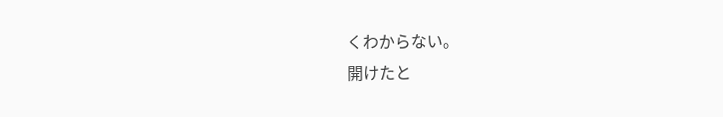くわからない。
開けたと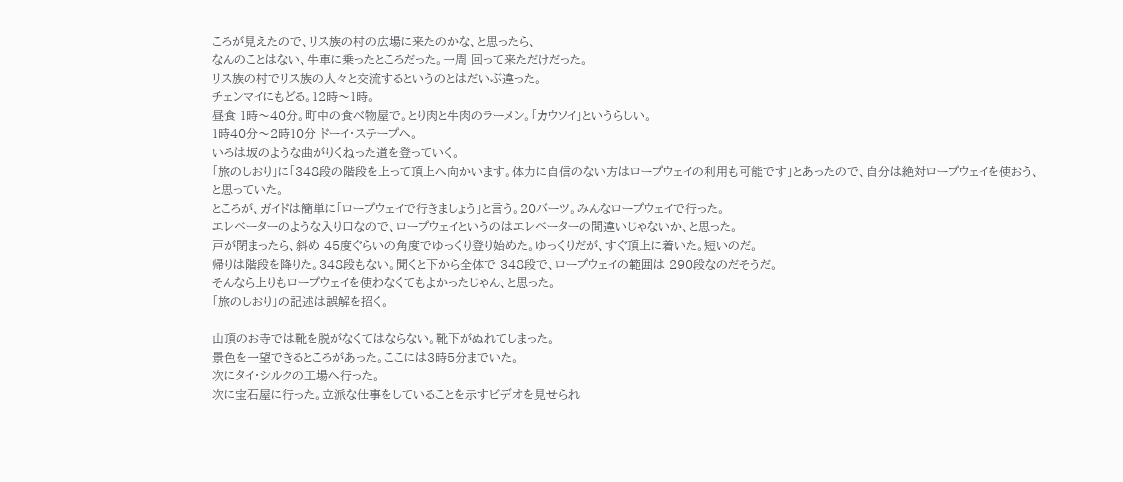ころが見えたので、リス族の村の広場に来たのかな、と思ったら、
なんのことはない、牛車に乗ったところだった。一周 回って来ただけだった。
リス族の村でリス族の人々と交流するというのとはだいぶ違った。
チェンマイにもどる。12時〜1時。
昼食 1時〜40分。町中の食べ物屋で。とり肉と牛肉のラーメン。「カウソイ」というらしい。
1時40分〜2時10分 ドーイ・ステープへ。
いろは坂のような曲がりくねった道を登っていく。
「旅のしおり」に「348段の階段を上って頂上へ向かいます。体力に自信のない方はロープウェイの利用も可能です」とあったので、自分は絶対ロープウェイを使おう、と思っていた。
ところが、ガイドは簡単に「ロープウェイで行きましょう」と言う。20バーツ。みんなロープウェイで行った。
エレベーターのような入り口なので、ロープウェイというのはエレベーターの間違いじゃないか、と思った。
戸が閉まったら、斜め 45度ぐらいの角度でゆっくり登り始めた。ゆっくりだが、すぐ頂上に着いた。短いのだ。
帰りは階段を降りた。348段もない。聞くと下から全体で 348段で、ロープウェイの範囲は 290段なのだそうだ。
そんなら上りもロープウェイを使わなくてもよかったじゃん、と思った。
「旅のしおり」の記述は誤解を招く。

山頂のお寺では靴を脱がなくてはならない。靴下がぬれてしまった。
景色を一望できるところがあった。ここには3時5分までいた。
次にタイ・シルクの工場へ行った。
次に宝石屋に行った。立派な仕事をしていることを示すビデオを見せられ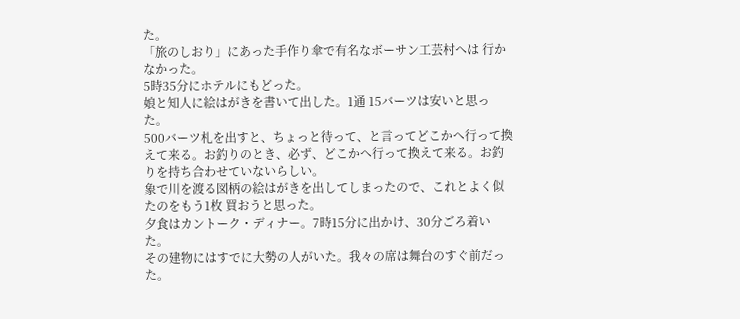た。
「旅のしおり」にあった手作り傘で有名なボーサン工芸村へは 行かなかった。
5時35分にホテルにもどった。
娘と知人に絵はがきを書いて出した。1通 15バーツは安いと思った。
500バーツ札を出すと、ちょっと待って、と言ってどこかへ行って換えて来る。お釣りのとき、必ず、どこかへ行って換えて来る。お釣りを持ち合わせていないらしい。
象で川を渡る図柄の絵はがきを出してしまったので、これとよく似たのをもう1枚 買おうと思った。
夕食はカントーク・ディナー。7時15分に出かけ、30分ごろ着いた。
その建物にはすでに大勢の人がいた。我々の席は舞台のすぐ前だった。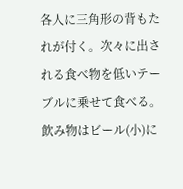各人に三角形の背もたれが付く。次々に出される食べ物を低いテーブルに乗せて食べる。
飲み物はビール(小)に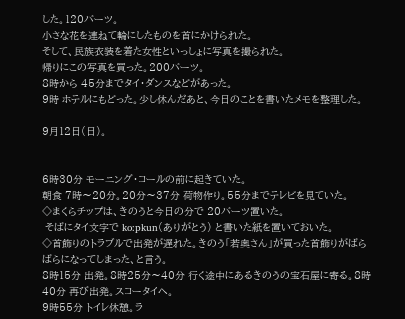した。120バーツ。
小さな花を連ねて輪にしたものを首にかけられた。
そして、民族衣装を着た女性といっしょに写真を撮られた。
帰りにこの写真を買った。200バーツ。
8時から 45分までタイ・ダンスなどがあった。
9時 ホテルにもどった。少し休んだあと、今日のことを書いたメモを整理した。

9月12日(日)。


6時30分 モーニング・コールの前に起きていた。
朝食 7時〜20分。20分〜37分 荷物作り。55分までテレビを見ていた。
◇まくらチップは、きのうと今日の分で 20バーツ置いた。
 そばにタイ文字で ko:pkun(ありがとう) と書いた紙を置いておいた。
◇首飾りのトラブルで出発が遅れた。きのう「若奥さん」が買った首飾りがばらばらになってしまった、と言う。
8時15分 出発。8時25分〜40分 行く途中にあるきのうの宝石屋に寄る。8時40分 再び出発。スコータイへ。
9時55分 トイレ休憩。ラ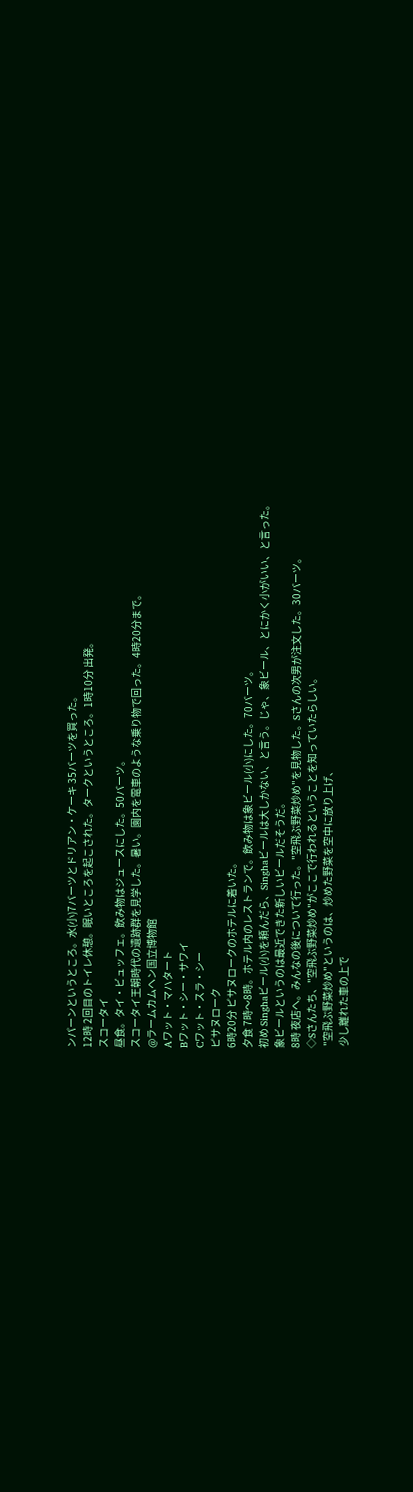ンパーンというところ。水(小)7バーツとドリアン・ケーキ 35バーツを買った。
12時 2回目のトイレ休憩。眠いところを起こされた。タークというところ。1時10分 出発。
スコータイ
昼食。タイ・ビュッフェ。飲み物はジュースにした。50バーツ。
スコータイ王朝時代の遺跡群を見学した。暑い。園内を電車のような乗り物で回った。4時20分まで。
@ラームカムヘン国立博物館
Aワット・マハタート
Bワット・シー・サワイ
Cワット・スラ・シー
ピサヌローク
6時20分 ピサヌロークのホテルに着いた。
夕食 7時〜8時。ホテル内のレストランで。飲み物は象ビール(小)にした。70バーツ。
初め Singhaビール(小)を頼んだら、Singhaビールは大しかない、と言う。じゃ、象ビール、とにかく小がいい、と言った。
象ビールというのは最近できた新しいビールだそうだ。
8時 夜店へ。みんなの後について行った。"空飛ぶ野菜炒め"を見物した。Sさんの次男が注文した。30バーツ。
◇Sさんたち、"空飛ぶ野菜炒め"がここで行われるということを知っていたらしい。
 "空飛ぶ野菜炒め"というのは、炒めた野菜を空中に放り上げ、
 少し離れた車の上で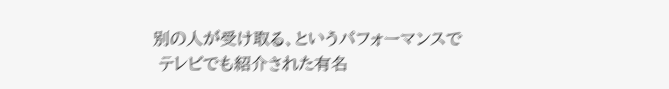別の人が受け取る、というパフォーマンスで
 テレビでも紹介された有名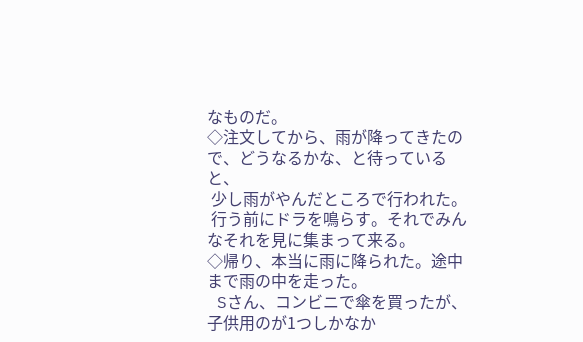なものだ。
◇注文してから、雨が降ってきたので、どうなるかな、と待っていると、
 少し雨がやんだところで行われた。
 行う前にドラを鳴らす。それでみんなそれを見に集まって来る。
◇帰り、本当に雨に降られた。途中まで雨の中を走った。
 Sさん、コンビニで傘を買ったが、子供用のが1つしかなか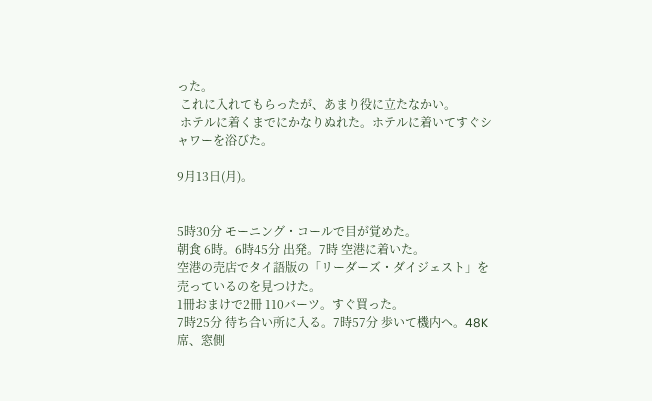った。
 これに入れてもらったが、あまり役に立たなかい。
 ホテルに着くまでにかなりぬれた。ホテルに着いてすぐシャワーを浴びた。

9月13日(月)。


5時30分 モーニング・コールで目が覚めた。
朝食 6時。6時45分 出発。7時 空港に着いた。
空港の売店でタイ語版の「リーダーズ・ダイジェスト」を売っているのを見つけた。
1冊おまけで2冊 110バーツ。すぐ買った。
7時25分 待ち合い所に入る。7時57分 歩いて機内へ。48K席、窓側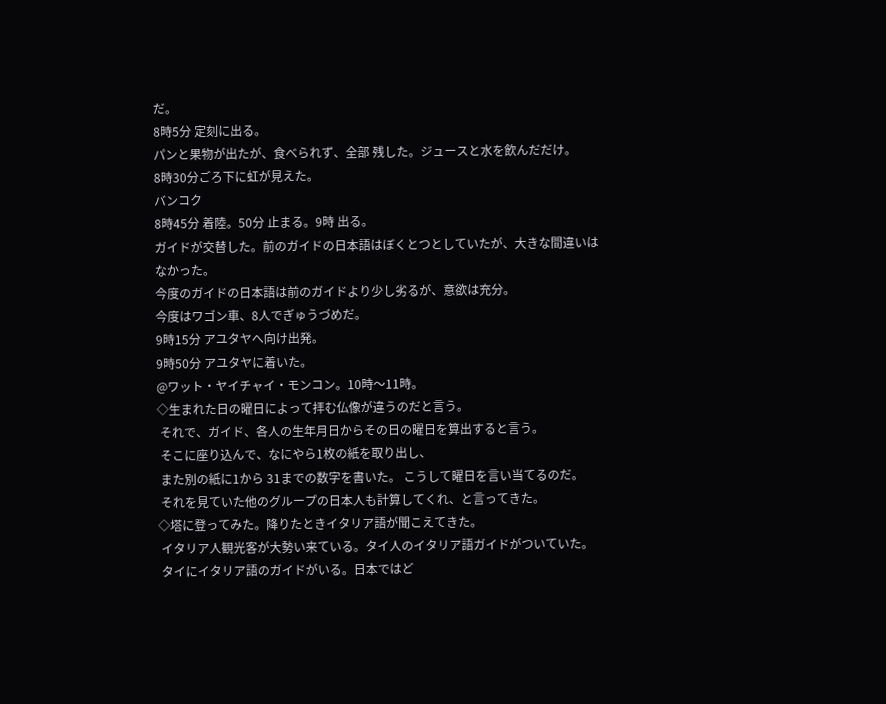だ。
8時5分 定刻に出る。
パンと果物が出たが、食べられず、全部 残した。ジュースと水を飲んだだけ。
8時30分ごろ下に虹が見えた。
バンコク
8時45分 着陸。50分 止まる。9時 出る。
ガイドが交替した。前のガイドの日本語はぼくとつとしていたが、大きな間違いはなかった。
今度のガイドの日本語は前のガイドより少し劣るが、意欲は充分。
今度はワゴン車、8人でぎゅうづめだ。
9時15分 アユタヤへ向け出発。
9時50分 アユタヤに着いた。
@ワット・ヤイチャイ・モンコン。10時〜11時。
◇生まれた日の曜日によって拝む仏像が違うのだと言う。
 それで、ガイド、各人の生年月日からその日の曜日を算出すると言う。
 そこに座り込んで、なにやら1枚の紙を取り出し、
 また別の紙に1から 31までの数字を書いた。 こうして曜日を言い当てるのだ。
 それを見ていた他のグループの日本人も計算してくれ、と言ってきた。
◇塔に登ってみた。降りたときイタリア語が聞こえてきた。
 イタリア人観光客が大勢い来ている。タイ人のイタリア語ガイドがついていた。
 タイにイタリア語のガイドがいる。日本ではど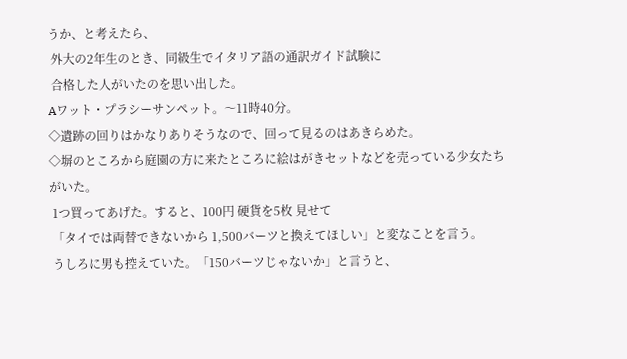うか、と考えたら、
 外大の2年生のとき、同級生でイタリア語の通訳ガイド試験に
 合格した人がいたのを思い出した。
Aワット・プラシーサンペット。〜11時40分。
◇遺跡の回りはかなりありそうなので、回って見るのはあきらめた。
◇塀のところから庭園の方に来たところに絵はがきセットなどを売っている少女たちがいた。
 1つ買ってあげた。すると、100円 硬貨を5枚 見せて
 「タイでは両替できないから 1,500バーツと換えてほしい」と変なことを言う。
 うしろに男も控えていた。「150バーツじゃないか」と言うと、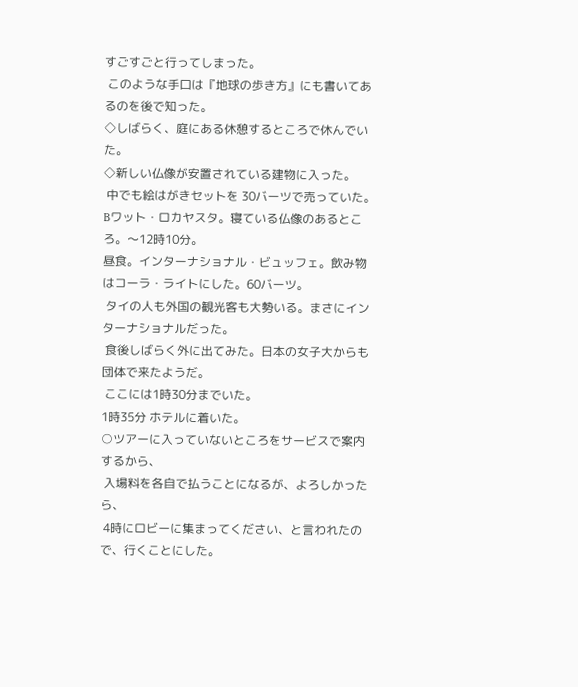すごすごと行ってしまった。
 このような手口は『地球の歩き方』にも書いてあるのを後で知った。
◇しばらく、庭にある休憩するところで休んでいた。
◇新しい仏像が安置されている建物に入った。
 中でも絵はがきセットを 30バーツで売っていた。
Bワット・ロカヤスタ。寝ている仏像のあるところ。〜12時10分。
昼食。インターナショナル・ビュッフェ。飲み物はコーラ・ライトにした。60バーツ。
 タイの人も外国の観光客も大勢いる。まさにインターナショナルだった。
 食後しばらく外に出てみた。日本の女子大からも団体で来たようだ。
 ここには1時30分までいた。
1時35分 ホテルに着いた。
○ツアーに入っていないところをサービスで案内するから、
 入場料を各自で払うことになるが、よろしかったら、
 4時にロビーに集まってください、と言われたので、行くことにした。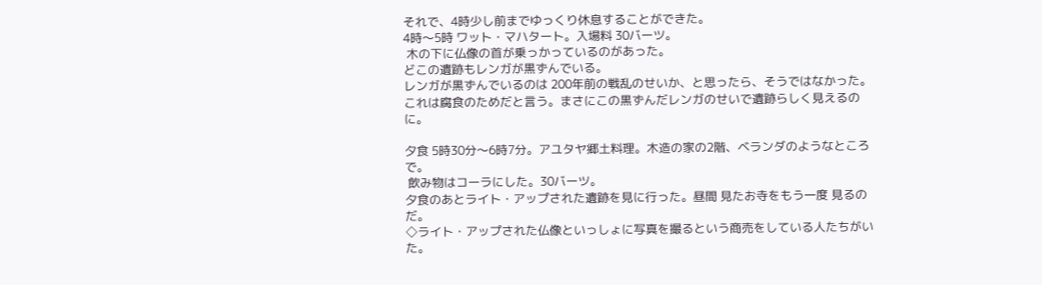それで、4時少し前までゆっくり休息することができた。
4時〜5時 ワット・マハタート。入場料 30バーツ。
 木の下に仏像の首が乗っかっているのがあった。
どこの遺跡もレンガが黒ずんでいる。
レンガが黒ずんでいるのは 200年前の戦乱のせいか、と思ったら、そうではなかった。
これは腐食のためだと言う。まさにこの黒ずんだレンガのせいで遺跡らしく見えるのに。

夕食 5時30分〜6時7分。アユタヤ郷土料理。木造の家の2階、ベランダのようなところで。
 飲み物はコーラにした。30バーツ。
夕食のあとライト・アップされた遺跡を見に行った。昼間 見たお寺をもう一度 見るのだ。
◇ライト・アップされた仏像といっしょに写真を撮るという商売をしている人たちがいた。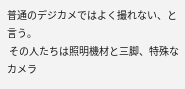普通のデジカメではよく撮れない、と言う。
 その人たちは照明機材と三脚、特殊なカメラ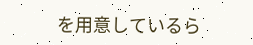を用意しているら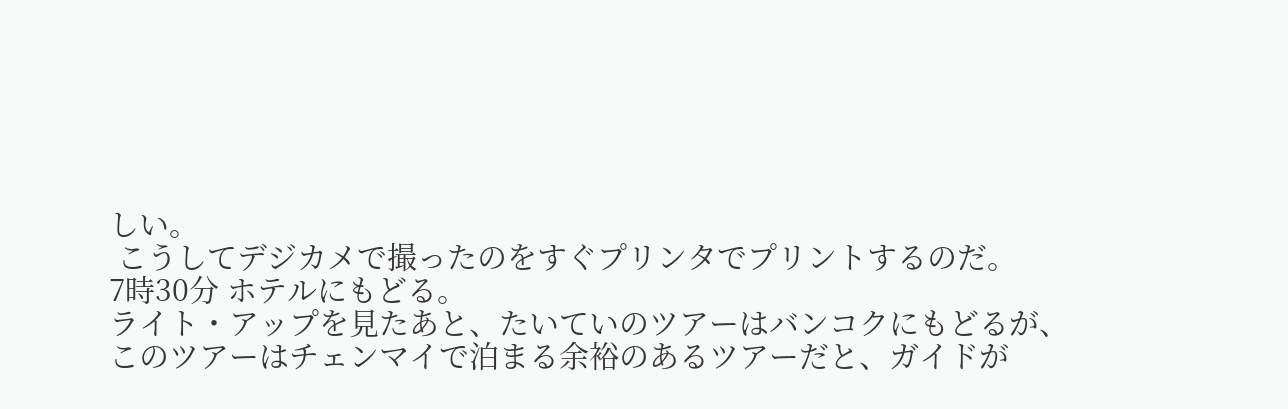しい。
 こうしてデジカメで撮ったのをすぐプリンタでプリントするのだ。
7時30分 ホテルにもどる。
ライト・アップを見たあと、たいていのツアーはバンコクにもどるが、
このツアーはチェンマイで泊まる余裕のあるツアーだと、ガイドが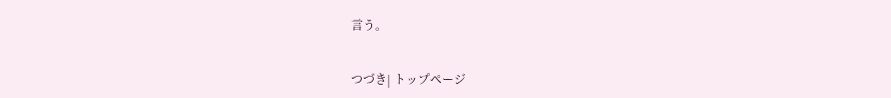言う。


つづき| トップページ